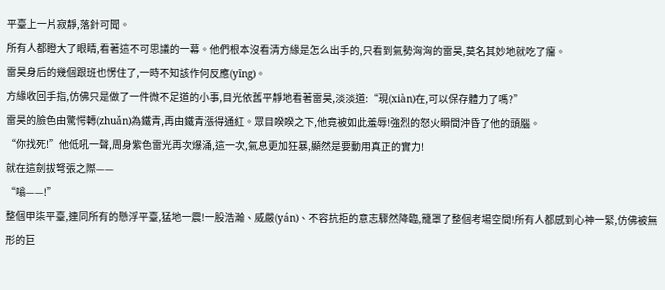平臺上一片寂靜,落針可聞。
所有人都瞪大了眼睛,看著這不可思議的一幕。他們根本沒看清方緣是怎么出手的,只看到氣勢洶洶的雷昊,莫名其妙地就吃了癟。
雷昊身后的幾個跟班也愣住了,一時不知該作何反應(yīng)。
方緣收回手指,仿佛只是做了一件微不足道的小事,目光依舊平靜地看著雷昊,淡淡道:“現(xiàn)在,可以保存體力了嗎?”
雷昊的臉色由驚愕轉(zhuǎn)為鐵青,再由鐵青漲得通紅。眾目睽睽之下,他竟被如此羞辱!強烈的怒火瞬間沖昏了他的頭腦。
“你找死!”他低吼一聲,周身紫色雷光再次爆涌,這一次,氣息更加狂暴,顯然是要動用真正的實力!
就在這劍拔弩張之際——
“嗡——!”
整個甲柒平臺,連同所有的懸浮平臺,猛地一震!一股浩瀚、威嚴(yán)、不容抗拒的意志驟然降臨,籠罩了整個考場空間!所有人都感到心神一緊,仿佛被無形的巨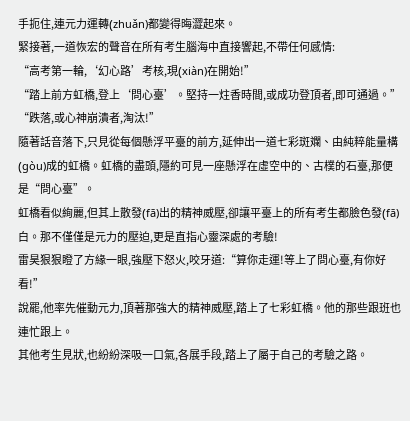手扼住,連元力運轉(zhuǎn)都變得晦澀起來。
緊接著,一道恢宏的聲音在所有考生腦海中直接響起,不帶任何感情:
“高考第一輪,‘幻心路’考核,現(xiàn)在開始!”
“踏上前方虹橋,登上‘問心臺’。堅持一炷香時間,或成功登頂者,即可通過。”
“跌落,或心神崩潰者,淘汰!”
隨著話音落下,只見從每個懸浮平臺的前方,延伸出一道七彩斑斕、由純粹能量構(gòu)成的虹橋。虹橋的盡頭,隱約可見一座懸浮在虛空中的、古樸的石臺,那便是“問心臺”。
虹橋看似絢麗,但其上散發(fā)出的精神威壓,卻讓平臺上的所有考生都臉色發(fā)白。那不僅僅是元力的壓迫,更是直指心靈深處的考驗!
雷昊狠狠瞪了方緣一眼,強壓下怒火,咬牙道:“算你走運!等上了問心臺,有你好看!”
說罷,他率先催動元力,頂著那強大的精神威壓,踏上了七彩虹橋。他的那些跟班也連忙跟上。
其他考生見狀,也紛紛深吸一口氣,各展手段,踏上了屬于自己的考驗之路。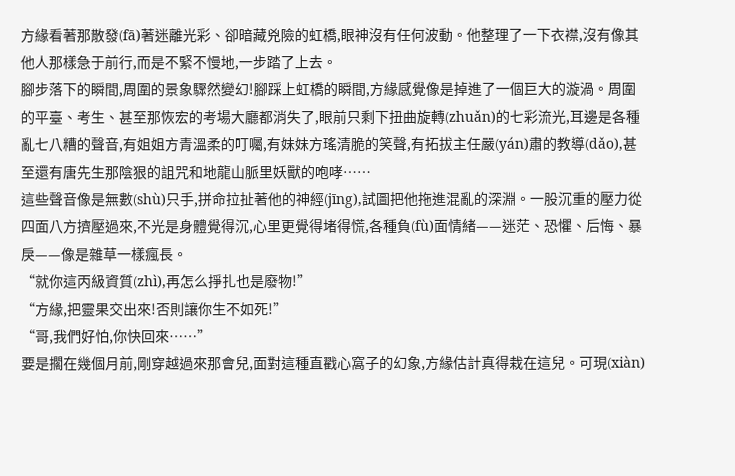方緣看著那散發(fā)著迷離光彩、卻暗藏兇險的虹橋,眼神沒有任何波動。他整理了一下衣襟,沒有像其他人那樣急于前行,而是不緊不慢地,一步踏了上去。
腳步落下的瞬間,周圍的景象驟然變幻!腳踩上虹橋的瞬間,方緣感覺像是掉進了一個巨大的漩渦。周圍的平臺、考生、甚至那恢宏的考場大廳都消失了,眼前只剩下扭曲旋轉(zhuǎn)的七彩流光,耳邊是各種亂七八糟的聲音,有姐姐方青溫柔的叮囑,有妹妹方瑤清脆的笑聲,有拓拔主任嚴(yán)肅的教導(dǎo),甚至還有唐先生那陰狠的詛咒和地龍山脈里妖獸的咆哮……
這些聲音像是無數(shù)只手,拼命拉扯著他的神經(jīng),試圖把他拖進混亂的深淵。一股沉重的壓力從四面八方擠壓過來,不光是身體覺得沉,心里更覺得堵得慌,各種負(fù)面情緒——迷茫、恐懼、后悔、暴戾——像是雜草一樣瘋長。
“就你這丙級資質(zhì),再怎么掙扎也是廢物!”
“方緣,把靈果交出來!否則讓你生不如死!”
“哥,我們好怕,你快回來……”
要是擱在幾個月前,剛穿越過來那會兒,面對這種直戳心窩子的幻象,方緣估計真得栽在這兒。可現(xiàn)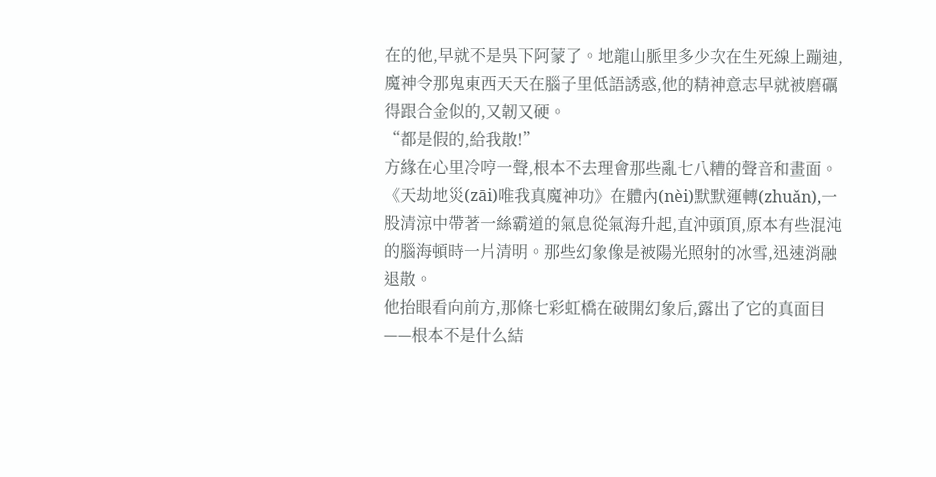在的他,早就不是吳下阿蒙了。地龍山脈里多少次在生死線上蹦迪,魔神令那鬼東西天天在腦子里低語誘惑,他的精神意志早就被磨礪得跟合金似的,又韌又硬。
“都是假的,給我散!”
方緣在心里冷哼一聲,根本不去理會那些亂七八糟的聲音和畫面。《天劫地災(zāi)唯我真魔神功》在體內(nèi)默默運轉(zhuǎn),一股清涼中帶著一絲霸道的氣息從氣海升起,直沖頭頂,原本有些混沌的腦海頓時一片清明。那些幻象像是被陽光照射的冰雪,迅速消融退散。
他抬眼看向前方,那條七彩虹橋在破開幻象后,露出了它的真面目——根本不是什么結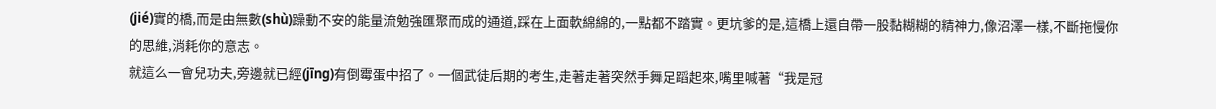(jié)實的橋,而是由無數(shù)躁動不安的能量流勉強匯聚而成的通道,踩在上面軟綿綿的,一點都不踏實。更坑爹的是,這橋上還自帶一股黏糊糊的精神力,像沼澤一樣,不斷拖慢你的思維,消耗你的意志。
就這么一會兒功夫,旁邊就已經(jīng)有倒霉蛋中招了。一個武徒后期的考生,走著走著突然手舞足蹈起來,嘴里喊著“我是冠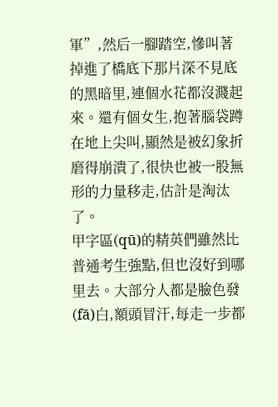軍”,然后一腳踏空,慘叫著掉進了橋底下那片深不見底的黑暗里,連個水花都沒濺起來。還有個女生,抱著腦袋蹲在地上尖叫,顯然是被幻象折磨得崩潰了,很快也被一股無形的力量移走,估計是淘汰了。
甲字區(qū)的精英們雖然比普通考生強點,但也沒好到哪里去。大部分人都是臉色發(fā)白,額頭冒汗,每走一步都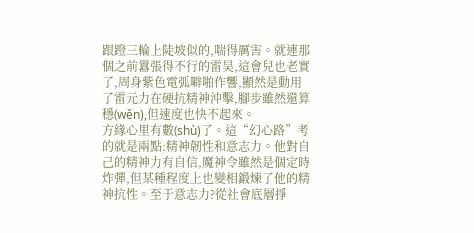跟蹬三輪上陡坡似的,喘得厲害。就連那個之前囂張得不行的雷昊,這會兒也老實了,周身紫色電弧噼啪作響,顯然是動用了雷元力在硬抗精神沖擊,腳步雖然還算穩(wěn),但速度也快不起來。
方緣心里有數(shù)了。這“幻心路”考的就是兩點:精神韌性和意志力。他對自己的精神力有自信,魔神令雖然是個定時炸彈,但某種程度上也變相鍛煉了他的精神抗性。至于意志力?從社會底層掙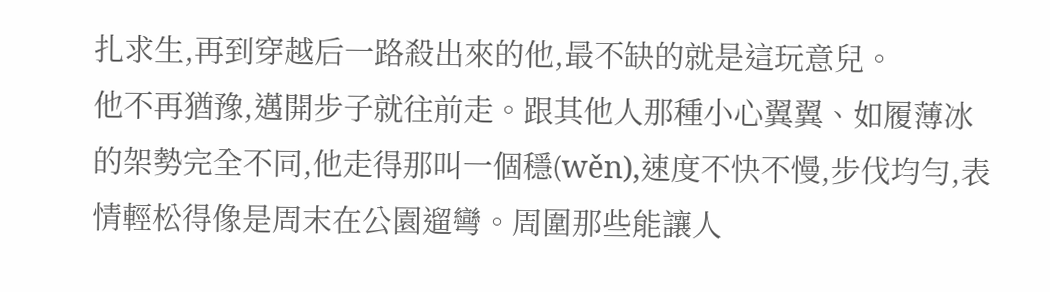扎求生,再到穿越后一路殺出來的他,最不缺的就是這玩意兒。
他不再猶豫,邁開步子就往前走。跟其他人那種小心翼翼、如履薄冰的架勢完全不同,他走得那叫一個穩(wěn),速度不快不慢,步伐均勻,表情輕松得像是周末在公園遛彎。周圍那些能讓人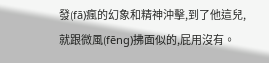發(fā)瘋的幻象和精神沖擊,到了他這兒,就跟微風(fēng)拂面似的,屁用沒有。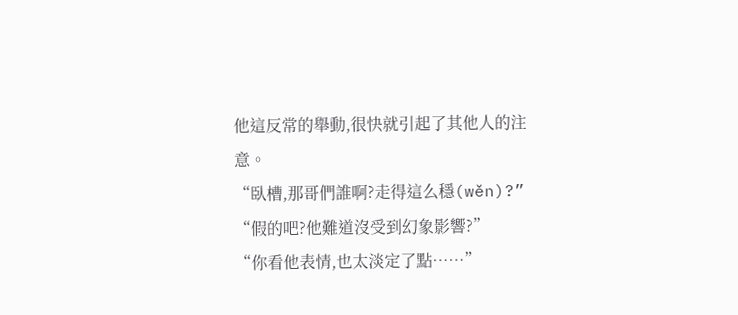他這反常的舉動,很快就引起了其他人的注意。
“臥槽,那哥們誰啊?走得這么穩(wěn)?”
“假的吧?他難道沒受到幻象影響?”
“你看他表情,也太淡定了點……”